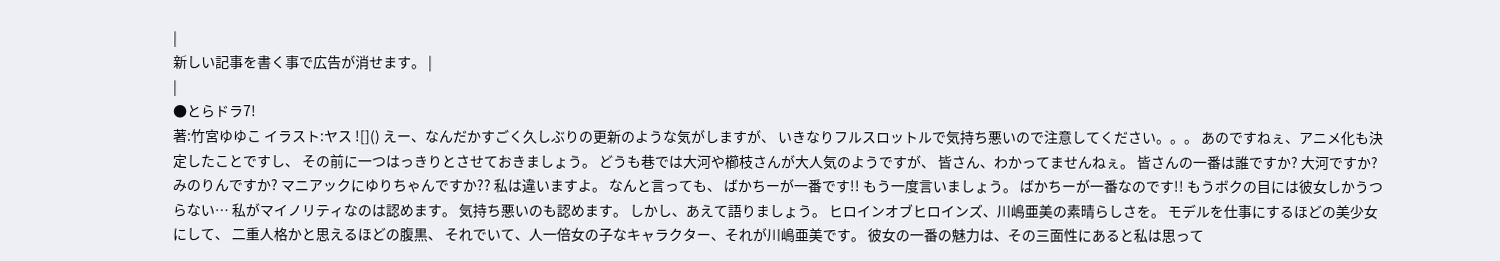|
新しい記事を書く事で広告が消せます。 |
|
●とらドラ7!
著:竹宮ゆゆこ イラスト:ヤス ![]() えー、なんだかすごく久しぶりの更新のような気がしますが、 いきなりフルスロットルで気持ち悪いので注意してください。。。 あのですねぇ、アニメ化も決定したことですし、 その前に一つはっきりとさせておきましょう。 どうも巷では大河や櫛枝さんが大人気のようですが、 皆さん、わかってませんねぇ。 皆さんの一番は誰ですか? 大河ですか?みのりんですか? マニアックにゆりちゃんですか?? 私は違いますよ。 なんと言っても、 ばかちーが一番です!! もう一度言いましょう。 ばかちーが一番なのです!! もうボクの目には彼女しかうつらない… 私がマイノリティなのは認めます。 気持ち悪いのも認めます。 しかし、あえて語りましょう。 ヒロインオブヒロインズ、川嶋亜美の素晴らしさを。 モデルを仕事にするほどの美少女にして、 二重人格かと思えるほどの腹黒、 それでいて、人一倍女の子なキャラクター、それが川嶋亜美です。 彼女の一番の魅力は、その三面性にあると私は思って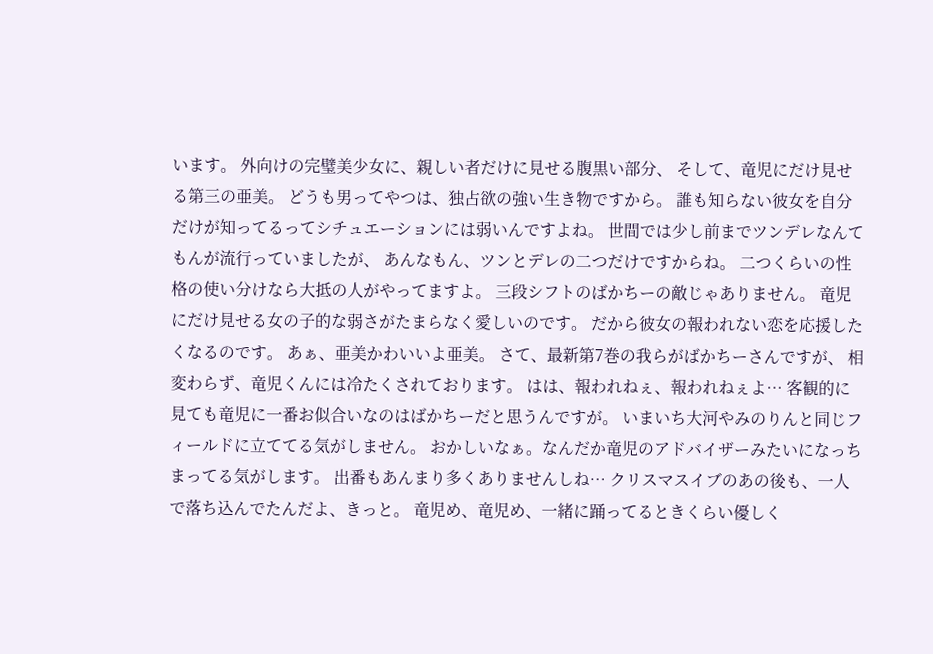います。 外向けの完璧美少女に、親しい者だけに見せる腹黒い部分、 そして、竜児にだけ見せる第三の亜美。 どうも男ってやつは、独占欲の強い生き物ですから。 誰も知らない彼女を自分だけが知ってるってシチュエーションには弱いんですよね。 世間では少し前までツンデレなんてもんが流行っていましたが、 あんなもん、ツンとデレの二つだけですからね。 二つくらいの性格の使い分けなら大抵の人がやってますよ。 三段シフトのばかちーの敵じゃありません。 竜児にだけ見せる女の子的な弱さがたまらなく愛しいのです。 だから彼女の報われない恋を応援したくなるのです。 あぁ、亜美かわいいよ亜美。 さて、最新第7巻の我らがばかちーさんですが、 相変わらず、竜児くんには冷たくされております。 はは、報われねぇ、報われねぇよ… 客観的に見ても竜児に一番お似合いなのはばかちーだと思うんですが。 いまいち大河やみのりんと同じフィールドに立ててる気がしません。 おかしいなぁ。なんだか竜児のアドバイザーみたいになっちまってる気がします。 出番もあんまり多くありませんしね… クリスマスイブのあの後も、一人で落ち込んでたんだよ、きっと。 竜児め、竜児め、一緒に踊ってるときくらい優しく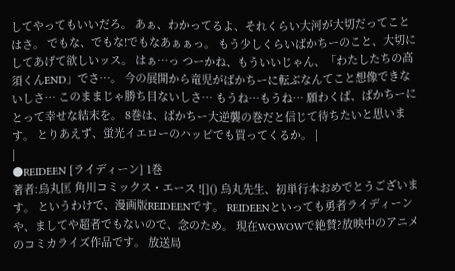してやってもいいだろ。 あぁ、わかってるよ、それくらい大河が大切だってことはさ。 でもな、でもな!でもなあぁぁっ。 もう少しくらいばかちーのこと、大切にしてあげて欲しいッス。 はぁ…っ つーかね、もういいじゃん、「わたしたちの高須くんEND」でさ…。 今の展開から竜児がばかちーに転ぶなんてこと想像できないしさ… このままじゃ勝ち目ないしさ… もうね…もうね… 願わくば、ばかちーにとって幸せな結末を。 8巻は、ばかちー大逆襲の巻だと信じて待ちたいと思います。 とりあえず、蛍光イエローのハッピでも買ってくるか。 |
|
●REIDEEN [ライディーン] 1巻
著者:烏丸匡 角川コミックス・エース ![]() 烏丸先生、初単行本おめでとうございます。 というわけで、漫画版REIDEENです。 REIDEENといっても勇者ライディーンや、ましてや超者でもないので、念のため。 現在WOWOWで絶賛?放映中のアニメのコミカライズ作品です。 放送局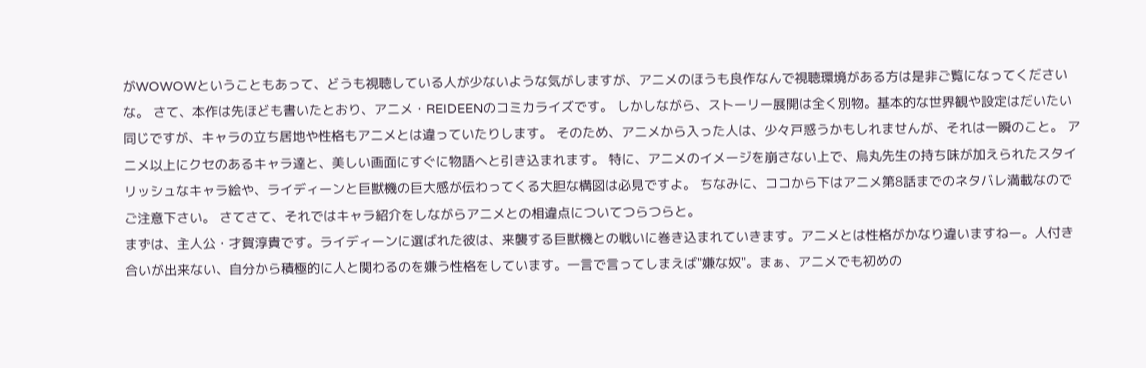がWOWOWということもあって、どうも視聴している人が少ないような気がしますが、アニメのほうも良作なんで視聴環境がある方は是非ご覧になってくださいな。 さて、本作は先ほども書いたとおり、アニメ・REIDEENのコミカライズです。 しかしながら、ストーリー展開は全く別物。基本的な世界観や設定はだいたい同じですが、キャラの立ち居地や性格もアニメとは違っていたりします。 そのため、アニメから入った人は、少々戸惑うかもしれませんが、それは一瞬のこと。 アニメ以上にクセのあるキャラ達と、美しい画面にすぐに物語へと引き込まれます。 特に、アニメのイメージを崩さない上で、烏丸先生の持ち味が加えられたスタイリッシュなキャラ絵や、ライディーンと巨獣機の巨大感が伝わってくる大胆な構図は必見ですよ。 ちなみに、ココから下はアニメ第8話までのネタバレ満載なのでご注意下さい。 さてさて、それではキャラ紹介をしながらアニメとの相違点についてつらつらと。
まずは、主人公・才賀淳貴です。ライディーンに選ばれた彼は、来襲する巨獣機との戦いに巻き込まれていきます。アニメとは性格がかなり違いますねー。人付き合いが出来ない、自分から積極的に人と関わるのを嫌う性格をしています。一言で言ってしまえば"嫌な奴"。まぁ、アニメでも初めの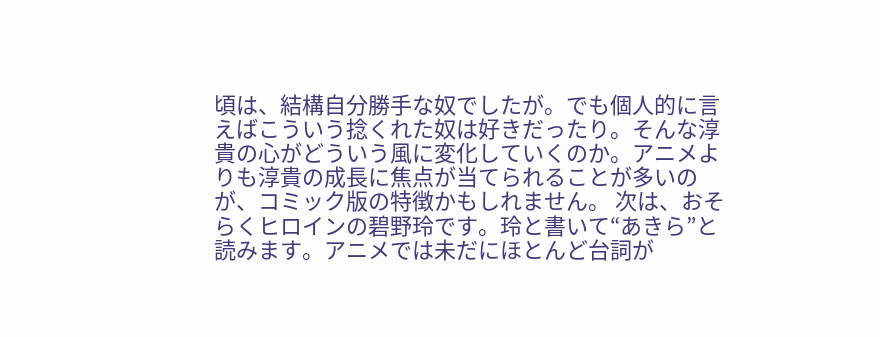頃は、結構自分勝手な奴でしたが。でも個人的に言えばこういう捻くれた奴は好きだったり。そんな淳貴の心がどういう風に変化していくのか。アニメよりも淳貴の成長に焦点が当てられることが多いのが、コミック版の特徴かもしれません。 次は、おそらくヒロインの碧野玲です。玲と書いて“あきら”と読みます。アニメでは未だにほとんど台詞が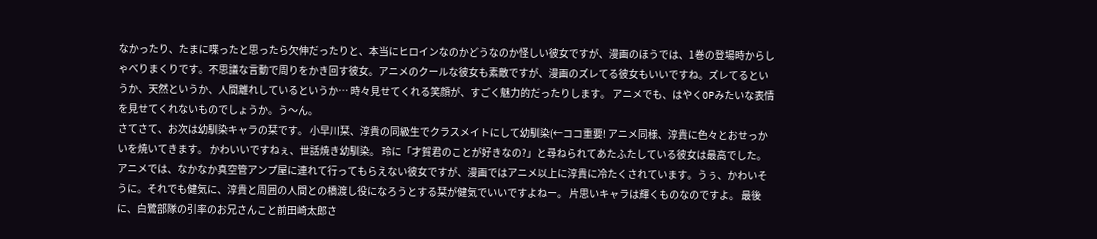なかったり、たまに喋ったと思ったら欠伸だったりと、本当にヒロインなのかどうなのか怪しい彼女ですが、漫画のほうでは、1巻の登場時からしゃべりまくりです。不思議な言動で周りをかき回す彼女。アニメのクールな彼女も素敵ですが、漫画のズレてる彼女もいいですね。ズレてるというか、天然というか、人間離れしているというか… 時々見せてくれる笑顔が、すごく魅力的だったりします。 アニメでも、はやくOPみたいな表情を見せてくれないものでしょうか。う〜ん。
さてさて、お次は幼馴染キャラの栞です。 小早川栞、淳貴の同級生でクラスメイトにして幼馴染(←ココ重要! アニメ同様、淳貴に色々とおせっかいを焼いてきます。 かわいいですねぇ、世話焼き幼馴染。 玲に「才賀君のことが好きなの?」と尋ねられてあたふたしている彼女は最高でした。 アニメでは、なかなか真空管アンプ屋に連れて行ってもらえない彼女ですが、漫画ではアニメ以上に淳貴に冷たくされています。うぅ、かわいそうに。それでも健気に、淳貴と周囲の人間との橋渡し役になろうとする栞が健気でいいですよねー。 片思いキャラは輝くものなのですよ。 最後に、白鷺部隊の引率のお兄さんこと前田崎太郎さ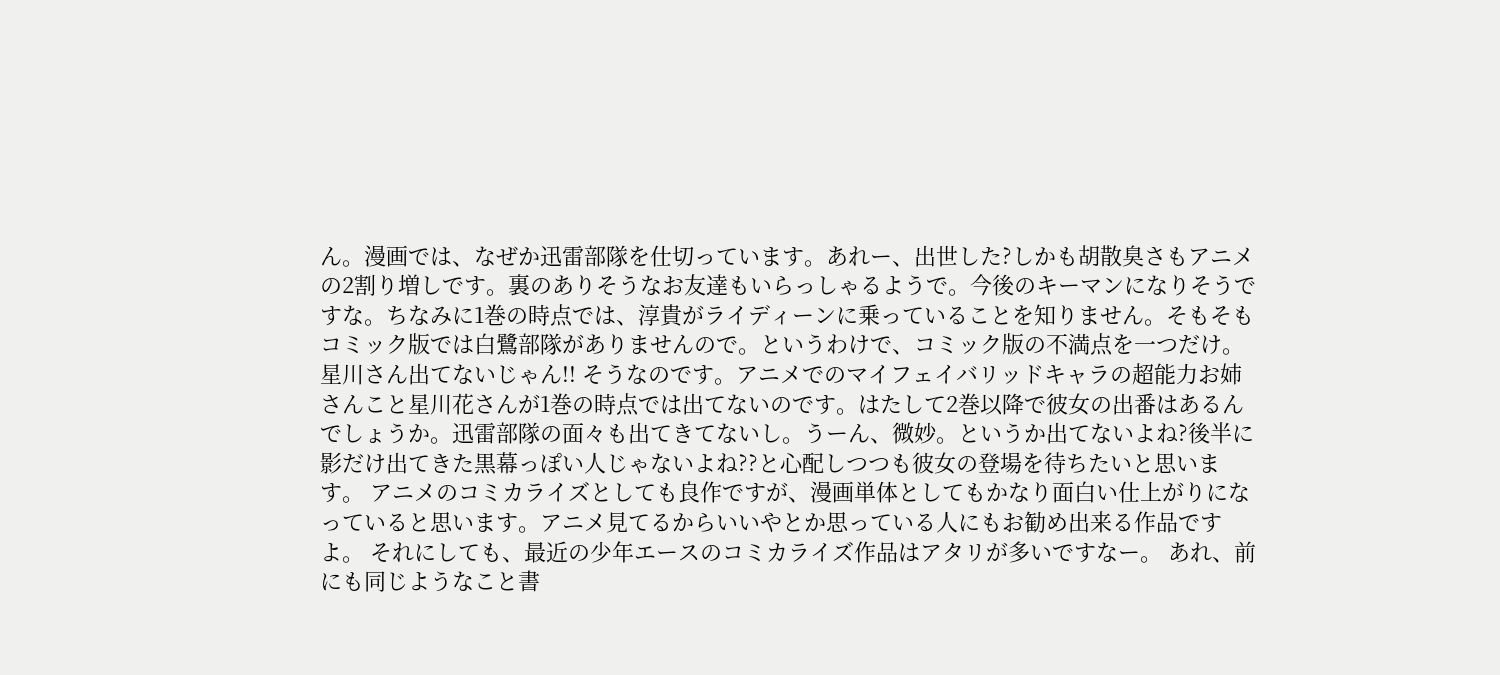ん。漫画では、なぜか迅雷部隊を仕切っています。あれー、出世した?しかも胡散臭さもアニメの2割り増しです。裏のありそうなお友達もいらっしゃるようで。今後のキーマンになりそうですな。ちなみに1巻の時点では、淳貴がライディーンに乗っていることを知りません。そもそもコミック版では白鷺部隊がありませんので。というわけで、コミック版の不満点を一つだけ。 星川さん出てないじゃん!! そうなのです。アニメでのマイフェイバリッドキャラの超能力お姉さんこと星川花さんが1巻の時点では出てないのです。はたして2巻以降で彼女の出番はあるんでしょうか。迅雷部隊の面々も出てきてないし。うーん、微妙。というか出てないよね?後半に影だけ出てきた黒幕っぽい人じゃないよね??と心配しつつも彼女の登場を待ちたいと思います。 アニメのコミカライズとしても良作ですが、漫画単体としてもかなり面白い仕上がりになっていると思います。アニメ見てるからいいやとか思っている人にもお勧め出来る作品ですよ。 それにしても、最近の少年エースのコミカライズ作品はアタリが多いですなー。 あれ、前にも同じようなこと書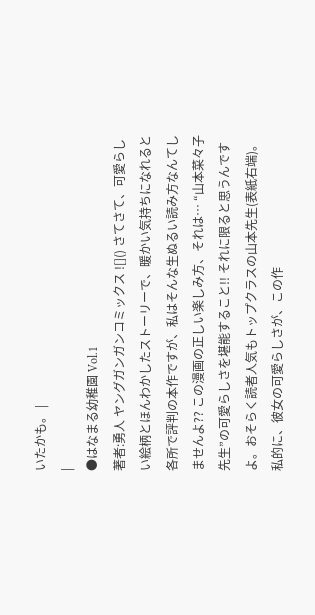いたかも。 |
|
●はなまる幼稚園 Vol.1
著者:勇人 ヤングガンガンコミックス ![]() さてさて、可愛らしい絵柄とほんわかしたストーリーで、暖かい気持ちになれると各所で評判の本作ですが、私はそんな生ぬるい読み方なんてしませんよ?? この漫画の正しい楽しみ方、それは… “山本菜々子先生”の可愛らしさを堪能すること!! それに限ると思うんですよ。おそらく読者人気もトップクラスの山本先生(表紙右端)。私的に、彼女の可愛らしさが、この作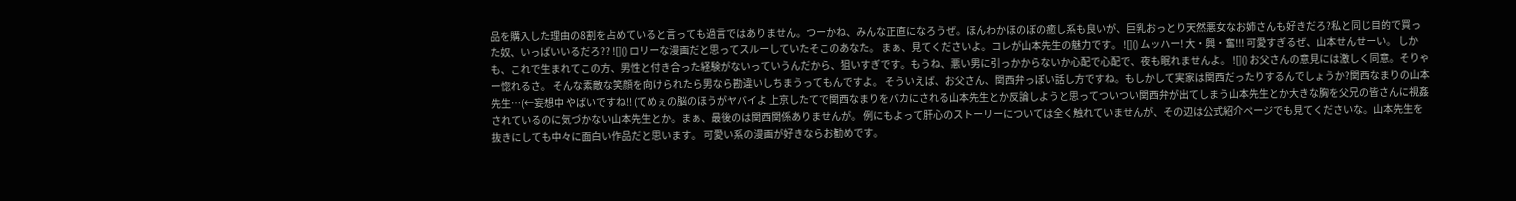品を購入した理由の8割を占めていると言っても過言ではありません。つーかね、みんな正直になろうぜ。ほんわかほのぼの癒し系も良いが、巨乳おっとり天然悪女なお姉さんも好きだろ?私と同じ目的で買った奴、いっぱいいるだろ?? ![]() ロリーな漫画だと思ってスルーしていたそこのあなた。 まぁ、見てくださいよ。コレが山本先生の魅力です。 ![]() ムッハー! 大・興・奮!!! 可愛すぎるぜ、山本せんせーい。 しかも、これで生まれてこの方、男性と付き合った経験がないっていうんだから、狙いすぎです。もうね、悪い男に引っかからないか心配で心配で、夜も眠れませんよ。 ![]() お父さんの意見には激しく同意。そりゃー惚れるさ。 そんな素敵な笑顔を向けられたら男なら勘違いしちまうってもんですよ。 そういえば、お父さん、関西弁っぽい話し方ですね。もしかして実家は関西だったりするんでしょうか?関西なまりの山本先生…(←妄想中 やばいですね!! (てめぇの脳のほうがヤバイよ 上京したてで関西なまりをバカにされる山本先生とか反論しようと思ってついつい関西弁が出てしまう山本先生とか大きな胸を父兄の皆さんに視姦されているのに気づかない山本先生とか。まぁ、最後のは関西関係ありませんが。 例にもよって肝心のストーリーについては全く触れていませんが、その辺は公式紹介ページでも見てくださいな。山本先生を抜きにしても中々に面白い作品だと思います。 可愛い系の漫画が好きならお勧めです。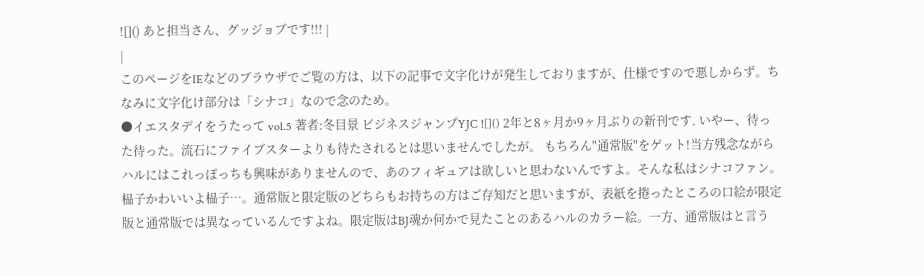![]() あと担当さん、グッジョブです!!! |
|
このページをIEなどのブラウザでご覧の方は、以下の記事で文字化けが発生しておりますが、仕様ですので悪しからず。ちなみに文字化け部分は「シナコ」なので念のため。
●イエスタデイをうたって vol.5 著者:冬目景 ビジネスジャンプYJC ![]() 2年と8ヶ月か9ヶ月ぶりの新刊です. いやー、待った待った。流石にファイブスターよりも待たされるとは思いませんでしたが。 もちろん"通常版"をゲット!当方残念ながらハルにはこれっぽっちも興味がありませんので、あのフィギュアは欲しいと思わないんですよ。そんな私はシナコファン。榀子かわいいよ榀子…。通常版と限定版のどちらもお持ちの方はご存知だと思いますが、表紙を捲ったところの口絵が限定版と通常版では異なっているんですよね。限定版はBJ魂か何かで見たことのあるハルのカラー絵。一方、通常版はと言う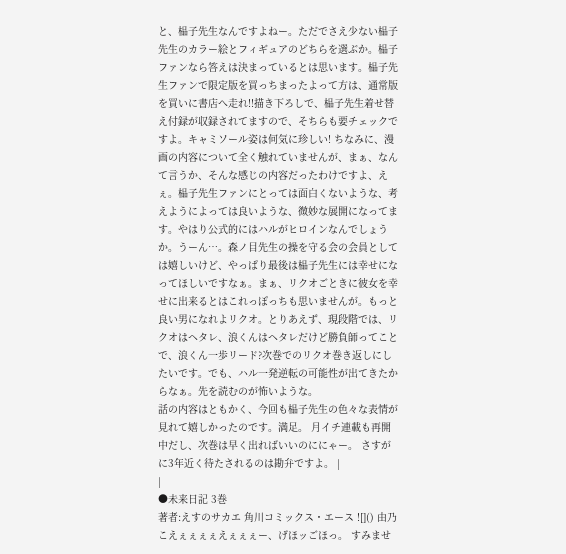と、榀子先生なんですよねー。ただでさえ少ない榀子先生のカラー絵とフィギュアのどちらを選ぶか。榀子ファンなら答えは決まっているとは思います。榀子先生ファンで限定版を買っちまったよって方は、通常版を買いに書店へ走れ!!描き下ろしで、榀子先生着せ替え付録が収録されてますので、そちらも要チェックですよ。キャミソール姿は何気に珍しい! ちなみに、漫画の内容について全く触れていませんが、まぁ、なんて言うか、そんな感じの内容だったわけですよ、えぇ。榀子先生ファンにとっては面白くないような、考えようによっては良いような、微妙な展開になってます。やはり公式的にはハルがヒロインなんでしょうか。うーん…。森ノ目先生の操を守る会の会員としては嬉しいけど、やっぱり最後は榀子先生には幸せになってほしいですなぁ。まぁ、リクオごときに彼女を幸せに出来るとはこれっぽっちも思いませんが。もっと良い男になれよリクオ。とりあえず、現段階では、リクオはヘタレ、浪くんはヘタレだけど勝負師ってことで、浪くん一歩リード?次巻でのリクオ巻き返しにしたいです。でも、ハル一発逆転の可能性が出てきたからなぁ。先を読むのが怖いような。
話の内容はともかく、今回も榀子先生の色々な表情が見れて嬉しかったのです。満足。 月イチ連載も再開中だし、次巻は早く出ればいいのににゃー。 さすがに3年近く待たされるのは勘弁ですよ。 |
|
●未来日記 3巻
著者:えすのサカエ 角川コミックス・エース ![]() 由乃こえぇぇぇぇえぇぇぇー、げほッごほっ。 すみませ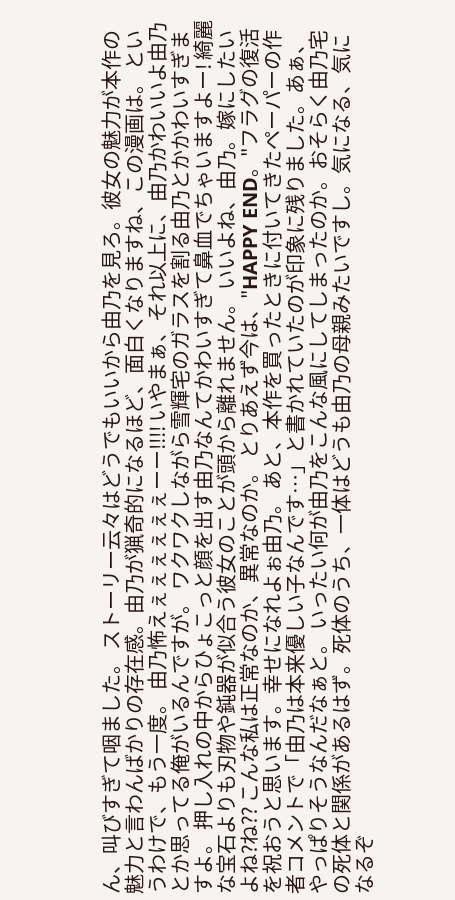ん、叫びすぎて咽ました。 ストーリー云々はどうでもいいから由乃を見ろ。彼女の魅力が本作の魅力と言わんばかりの存在感。由乃が猟奇的になるほど、面白くなりますね、この漫画は。 というわけで、もう一度。 由乃怖えぇぇぇぇぇぇーー!!!! いやまぁ、それ以上に、由乃かわいいよ由乃とか思ってる俺がいるんですが。 ワクワクしながら雪輝宅のガラスを割る由乃とかかわいすぎますよ。 押し入れの中からひょこっと顔を出す由乃なんてかわいすぎて鼻血でちゃいますよー! 綺麗な宝石よりも刃物や鈍器が似合う彼女のことが頭から離れません。 いいよね、由乃。嫁にしたいよね?ね?? こんな私は正常なのか、異常なのか。 とりあえず今は、"HAPPY END。"フラグの復活を祝おうと思います。幸せになれよぉ由乃。 あと、本作を買ったときに付いてきたペーパーの作者コメントで「由乃は本来優しい子なんです…」と書かれていたのが印象に残りました。あぁ、やっぱりそうなんだなぁと。 いったい何が由乃をこんな風にしてしまったのか。おそらく由乃宅の死体と関係があるはず。死体のうち、一体はどうも由乃の母親みたいですし。気になる、気になるぞ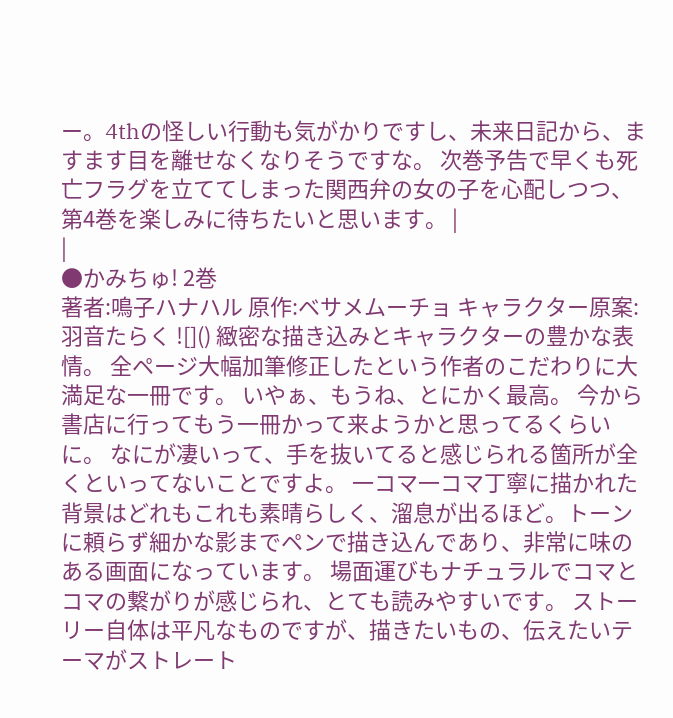ー。4thの怪しい行動も気がかりですし、未来日記から、ますます目を離せなくなりそうですな。 次巻予告で早くも死亡フラグを立ててしまった関西弁の女の子を心配しつつ、第4巻を楽しみに待ちたいと思います。 |
|
●かみちゅ! 2巻
著者:鳴子ハナハル 原作:ベサメムーチョ キャラクター原案:羽音たらく ![]() 緻密な描き込みとキャラクターの豊かな表情。 全ページ大幅加筆修正したという作者のこだわりに大満足な一冊です。 いやぁ、もうね、とにかく最高。 今から書店に行ってもう一冊かって来ようかと思ってるくらいに。 なにが凄いって、手を抜いてると感じられる箇所が全くといってないことですよ。 一コマ一コマ丁寧に描かれた背景はどれもこれも素晴らしく、溜息が出るほど。トーンに頼らず細かな影までペンで描き込んであり、非常に味のある画面になっています。 場面運びもナチュラルでコマとコマの繋がりが感じられ、とても読みやすいです。 ストーリー自体は平凡なものですが、描きたいもの、伝えたいテーマがストレート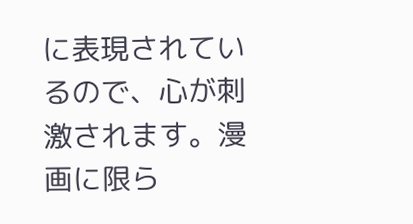に表現されているので、心が刺激されます。漫画に限ら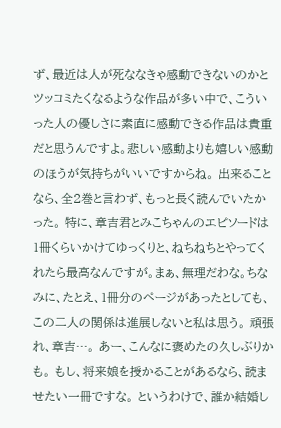ず、最近は人が死ななきゃ感動できないのかとツッコミたくなるような作品が多い中で、こういった人の優しさに素直に感動できる作品は貴重だと思うんですよ。悲しい感動よりも嬉しい感動のほうが気持ちがいいですからね。 出来ることなら、全2巻と言わず、もっと長く読んでいたかった。 特に、章吉君とみこちゃんのエピソードは1冊くらいかけてゆっくりと、ねちねちとやってくれたら最高なんですが。まぁ、無理だわな。ちなみに、たとえ、1冊分のページがあったとしても、この二人の関係は進展しないと私は思う。 頑張れ、章吉…。 あー、こんなに褒めたの久しぶりかも。 もし、将来娘を授かることがあるなら、読ませたい一冊ですな。 というわけで、誰か結婚し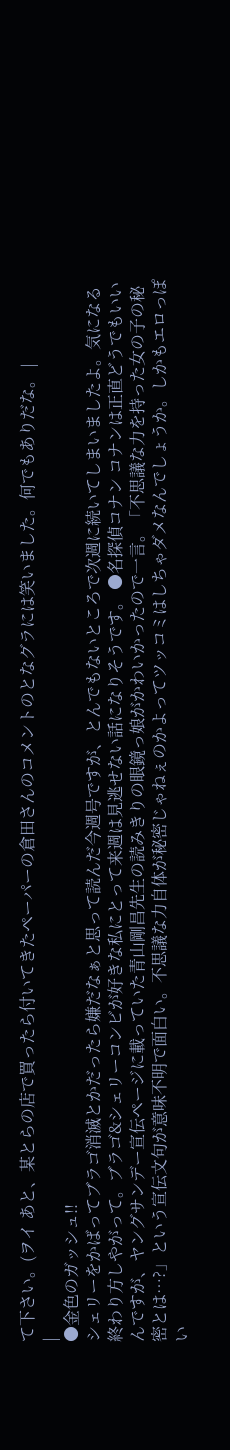て下さい。(ヲイ あと、某とらの店で買ったら付いてきたペーパーの倉田さんのコメントのとなグラには笑いました。何でもありだな。 |
|
●金色のガッシュ!!
シェリーをかばってブラゴ消滅とかだったら嫌だなぁと思って読んだ今週号ですが、とんでもないところで次週に続いてしまいましたよ。気になる終わり方しやがって。ブラゴ&シェリーコンビが好きな私にとって来週は見逃せない話になりそうです。 ●名探偵コナン コナンは正直どうでもいいんですが、ヤングサンデー宣伝ページに載っていた青山剛昌先生の読みきりの眼鏡っ娘がかわいかったので一言。「不思議な力を持った女の子の秘密とは…?」という宣伝文句が意味不明で面白い。不思議な力自体が秘密じゃねぇのかよってツッコミはしちゃダメなんでしょうか。しかもエロっぽい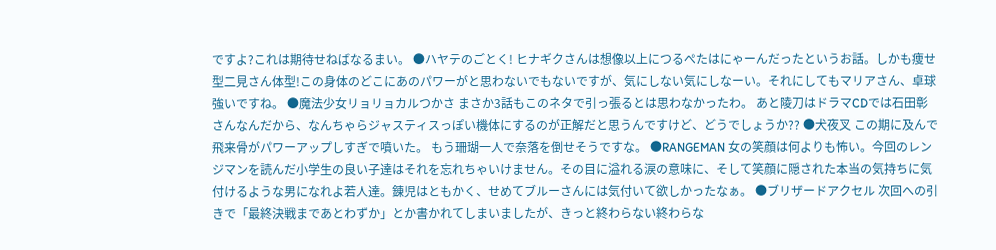ですよ?これは期待せねばなるまい。 ●ハヤテのごとく! ヒナギクさんは想像以上につるぺたはにゃーんだったというお話。しかも痩せ型二見さん体型!この身体のどこにあのパワーがと思わないでもないですが、気にしない気にしなーい。それにしてもマリアさん、卓球強いですね。 ●魔法少女リョリョカルつかさ まさか3話もこのネタで引っ張るとは思わなかったわ。 あと陵刀はドラマCDでは石田彰さんなんだから、なんちゃらジャスティスっぽい機体にするのが正解だと思うんですけど、どうでしょうか?? ●犬夜叉 この期に及んで飛来骨がパワーアップしすぎで噴いた。 もう珊瑚一人で奈落を倒せそうですな。 ●RANGEMAN 女の笑顔は何よりも怖い。今回のレンジマンを読んだ小学生の良い子達はそれを忘れちゃいけません。その目に溢れる涙の意味に、そして笑顔に隠された本当の気持ちに気付けるような男になれよ若人達。錬児はともかく、せめてブルーさんには気付いて欲しかったなぁ。 ●ブリザードアクセル 次回への引きで「最終決戦まであとわずか」とか書かれてしまいましたが、きっと終わらない終わらな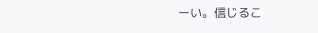ーい。信じるこ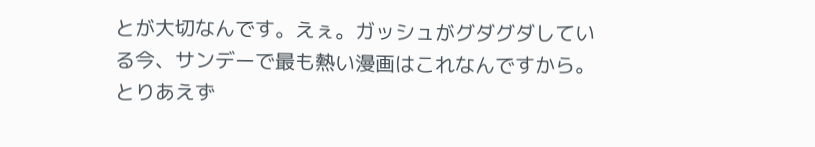とが大切なんです。えぇ。ガッシュがグダグダしている今、サンデーで最も熱い漫画はこれなんですから。とりあえず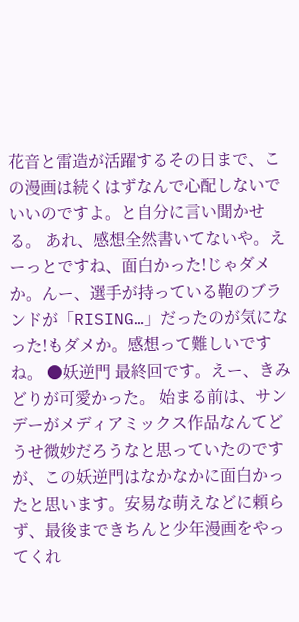花音と雷造が活躍するその日まで、この漫画は続くはずなんで心配しないでいいのですよ。と自分に言い聞かせる。 あれ、感想全然書いてないや。えーっとですね、面白かった!じゃダメか。んー、選手が持っている鞄のブランドが「RISING…」だったのが気になった!もダメか。感想って難しいですね。 ●妖逆門 最終回です。えー、きみどりが可愛かった。 始まる前は、サンデーがメディアミックス作品なんてどうせ微妙だろうなと思っていたのですが、この妖逆門はなかなかに面白かったと思います。安易な萌えなどに頼らず、最後まできちんと少年漫画をやってくれ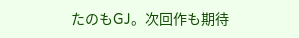たのもGJ。次回作も期待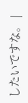したいですな。 |